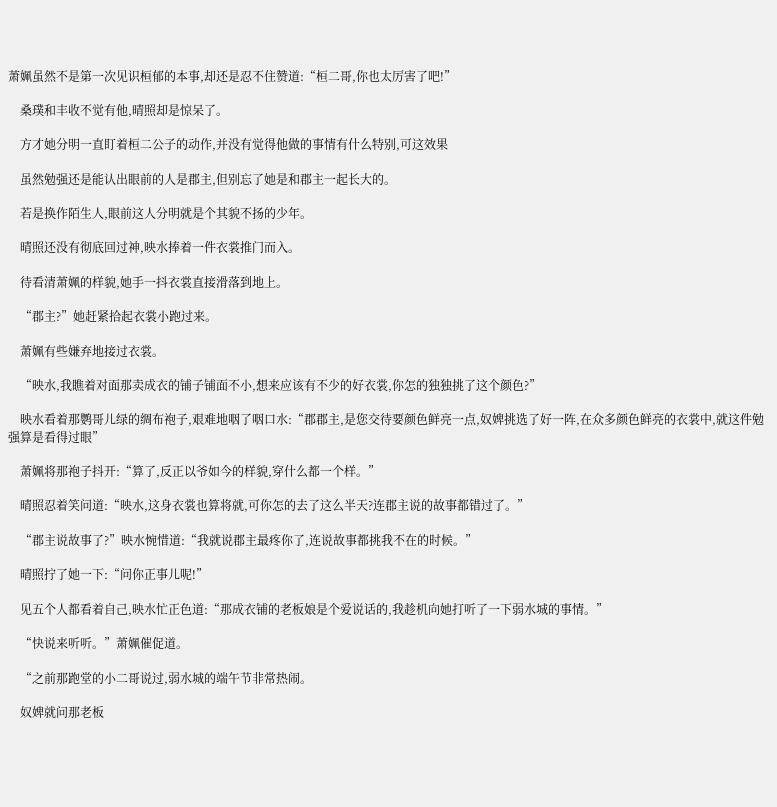萧姵虽然不是第一次见识桓郁的本事,却还是忍不住赞道:“桓二哥,你也太厉害了吧!”

    桑璞和丰收不觉有他,晴照却是惊呆了。

    方才她分明一直盯着桓二公子的动作,并没有觉得他做的事情有什么特别,可这效果

    虽然勉强还是能认出眼前的人是郡主,但别忘了她是和郡主一起长大的。

    若是换作陌生人,眼前这人分明就是个其貌不扬的少年。

    晴照还没有彻底回过神,映水捧着一件衣裳推门而入。

    待看清萧姵的样貌,她手一抖衣裳直接滑落到地上。

    “郡主?”她赶紧拾起衣裳小跑过来。

    萧姵有些嫌弃地接过衣裳。

    “映水,我瞧着对面那卖成衣的铺子铺面不小,想来应该有不少的好衣裳,你怎的独独挑了这个颜色?”

    映水看着那鹦哥儿绿的绸布袍子,艰难地咽了咽口水:“郡郡主,是您交待要颜色鲜亮一点,奴婢挑选了好一阵,在众多颜色鲜亮的衣裳中,就这件勉强算是看得过眼”

    萧姵将那袍子抖开:“算了,反正以爷如今的样貌,穿什么都一个样。”

    晴照忍着笑问道:“映水,这身衣裳也算将就,可你怎的去了这么半天?连郡主说的故事都错过了。”

    “郡主说故事了?”映水惋惜道:“我就说郡主最疼你了,连说故事都挑我不在的时候。”

    晴照拧了她一下:“问你正事儿呢!”

    见五个人都看着自己,映水忙正色道:“那成衣铺的老板娘是个爱说话的,我趁机向她打听了一下弱水城的事情。”

    “快说来听听。”萧姵催促道。

    “之前那跑堂的小二哥说过,弱水城的端午节非常热闹。

    奴婢就问那老板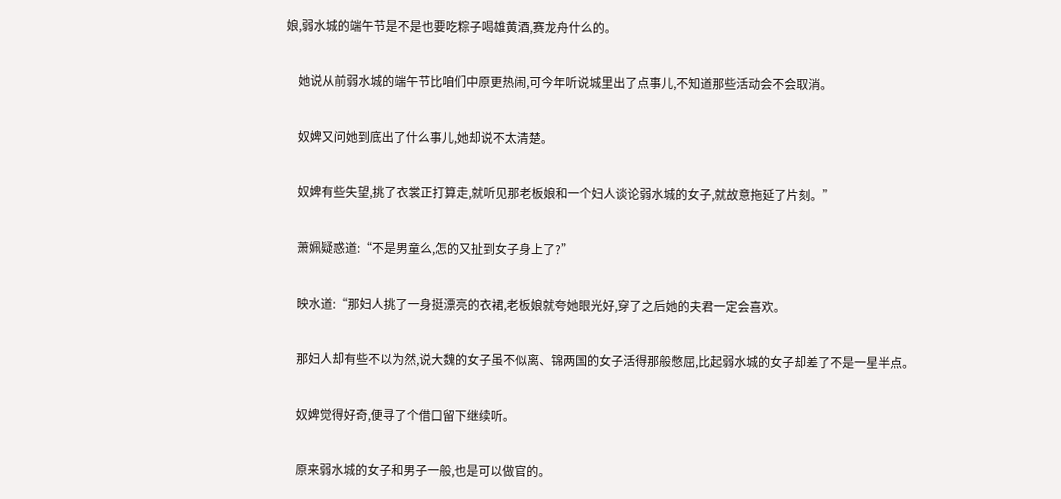娘,弱水城的端午节是不是也要吃粽子喝雄黄酒,赛龙舟什么的。

    她说从前弱水城的端午节比咱们中原更热闹,可今年听说城里出了点事儿,不知道那些活动会不会取消。

    奴婢又问她到底出了什么事儿,她却说不太清楚。

    奴婢有些失望,挑了衣裳正打算走,就听见那老板娘和一个妇人谈论弱水城的女子,就故意拖延了片刻。”

    萧姵疑惑道:“不是男童么,怎的又扯到女子身上了?”

    映水道:“那妇人挑了一身挺漂亮的衣裙,老板娘就夸她眼光好,穿了之后她的夫君一定会喜欢。

    那妇人却有些不以为然,说大魏的女子虽不似离、锦两国的女子活得那般憋屈,比起弱水城的女子却差了不是一星半点。

    奴婢觉得好奇,便寻了个借口留下继续听。

    原来弱水城的女子和男子一般,也是可以做官的。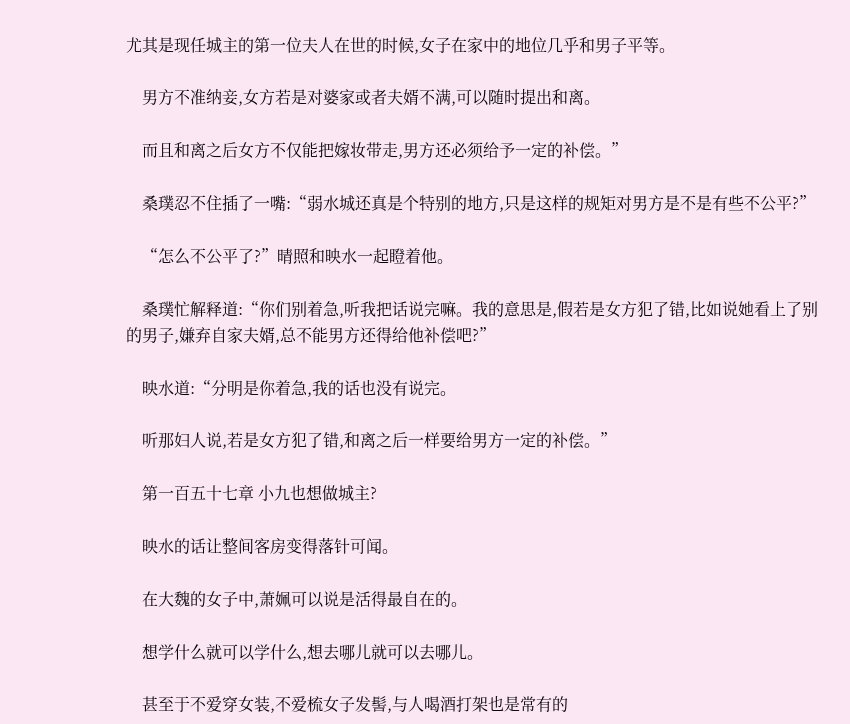尤其是现任城主的第一位夫人在世的时候,女子在家中的地位几乎和男子平等。

    男方不准纳妾,女方若是对婆家或者夫婿不满,可以随时提出和离。

    而且和离之后女方不仅能把嫁妆带走,男方还必须给予一定的补偿。”

    桑璞忍不住插了一嘴:“弱水城还真是个特别的地方,只是这样的规矩对男方是不是有些不公平?”

    “怎么不公平了?”晴照和映水一起瞪着他。

    桑璞忙解释道:“你们别着急,听我把话说完嘛。我的意思是,假若是女方犯了错,比如说她看上了别的男子,嫌弃自家夫婿,总不能男方还得给他补偿吧?”

    映水道:“分明是你着急,我的话也没有说完。

    听那妇人说,若是女方犯了错,和离之后一样要给男方一定的补偿。”

    第一百五十七章 小九也想做城主?

    映水的话让整间客房变得落针可闻。

    在大魏的女子中,萧姵可以说是活得最自在的。

    想学什么就可以学什么,想去哪儿就可以去哪儿。

    甚至于不爱穿女装,不爱梳女子发髻,与人喝酒打架也是常有的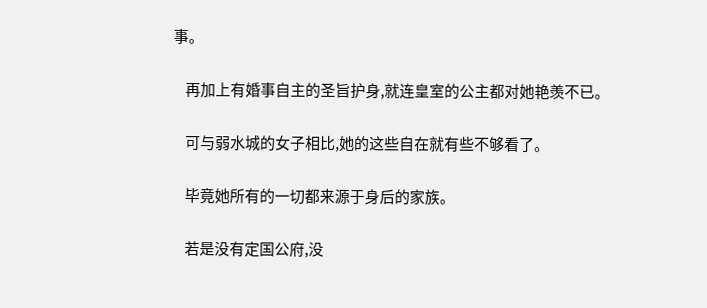事。

    再加上有婚事自主的圣旨护身,就连皇室的公主都对她艳羡不已。

    可与弱水城的女子相比,她的这些自在就有些不够看了。

    毕竟她所有的一切都来源于身后的家族。

    若是没有定国公府,没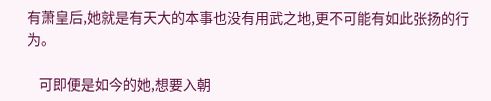有萧皇后,她就是有天大的本事也没有用武之地,更不可能有如此张扬的行为。

    可即便是如今的她,想要入朝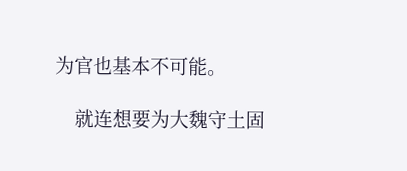为官也基本不可能。

    就连想要为大魏守土固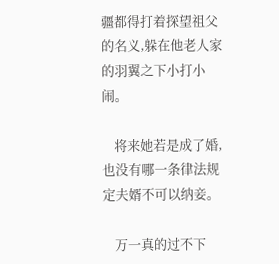疆都得打着探望祖父的名义,躲在他老人家的羽翼之下小打小闹。

    将来她若是成了婚,也没有哪一条律法规定夫婿不可以纳妾。

    万一真的过不下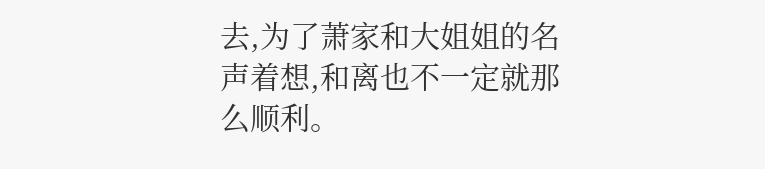去,为了萧家和大姐姐的名声着想,和离也不一定就那么顺利。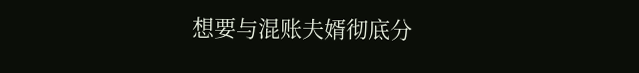想要与混账夫婿彻底分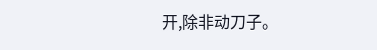开,除非动刀子。